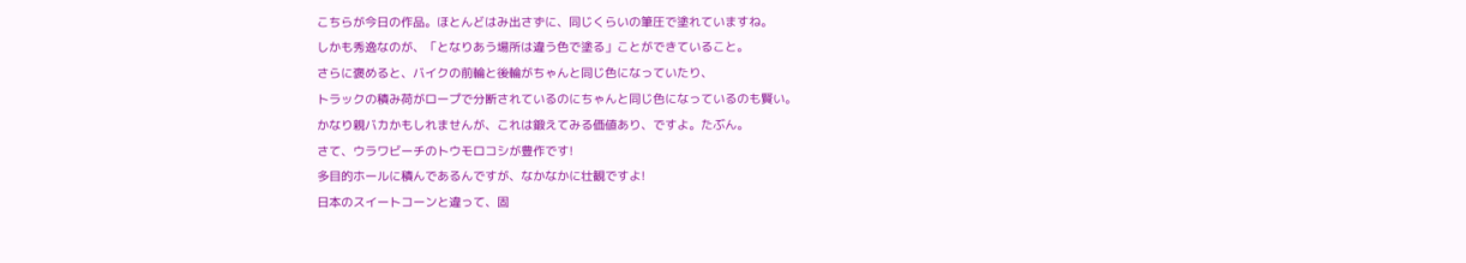こちらが今日の作品。ほとんどはみ出さずに、同じくらいの筆圧で塗れていますね。
しかも秀逸なのが、「となりあう場所は違う色で塗る」ことができていること。
さらに褒めると、バイクの前輪と後輪がちゃんと同じ色になっていたり、
トラックの積み荷がロープで分断されているのにちゃんと同じ色になっているのも賢い。
かなり親バカかもしれませんが、これは鍛えてみる価値あり、ですよ。たぶん。
さて、ウラワビーチのトウモロコシが豊作です!
多目的ホールに積んであるんですが、なかなかに壮観ですよ!
日本のスイートコーンと違って、固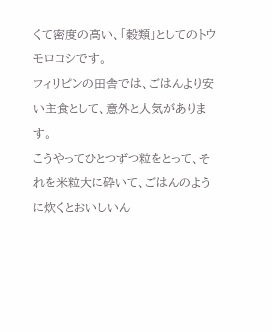くて密度の高い、「穀類」としてのトウモロコシです。
フィリピンの田舎では、ごはんより安い主食として、意外と人気があります。
こうやってひとつずつ粒をとって、それを米粒大に砕いて、ごはんのように炊くとおいしいん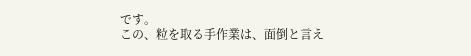です。
この、粒を取る手作業は、面倒と言え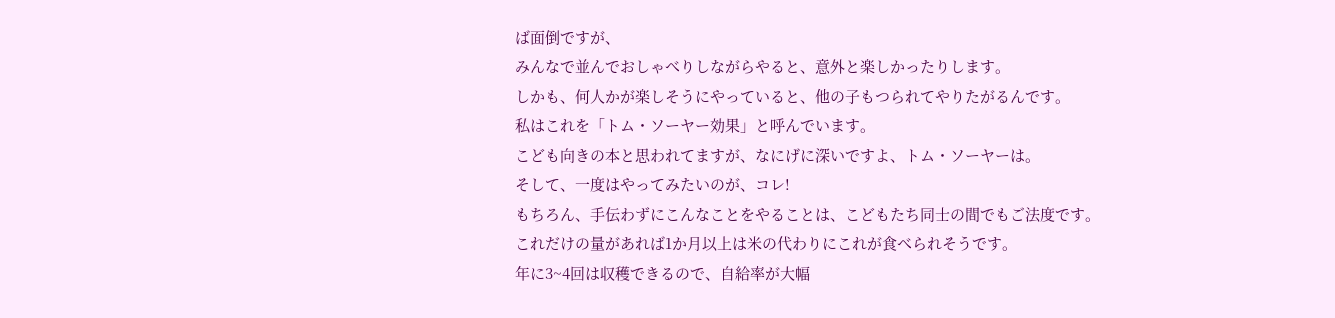ば面倒ですが、
みんなで並んでおしゃべりしながらやると、意外と楽しかったりします。
しかも、何人かが楽しそうにやっていると、他の子もつられてやりたがるんです。
私はこれを「トム・ソーヤー効果」と呼んでいます。
こども向きの本と思われてますが、なにげに深いですよ、トム・ソーヤーは。
そして、一度はやってみたいのが、コレ!
もちろん、手伝わずにこんなことをやることは、こどもたち同士の間でもご法度です。
これだけの量があれば1か月以上は米の代わりにこれが食べられそうです。
年に3~4回は収穫できるので、自給率が大幅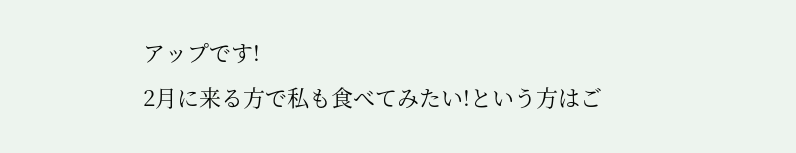アップです!
2月に来る方で私も食べてみたい!という方はご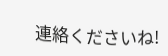連絡くださいね!